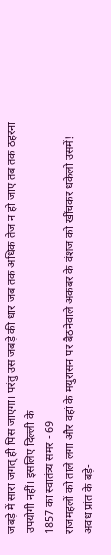जबड़े में सारा जगत् ही पिस जाएगा। परंतु उस जबड़े की धार जब तक अधिक तेज न हो जाए तब तक ठहरना उपयोगी नहीं। इसलिए दिल्ली के
1857 का स्वातंत्र्य समर - 69
राजमहलों को ताले लगा और वहां के मयुरासन पर बैठनेवाले अकबर के वंशज को खींचकर धकेलो उसमें!
अवध प्रांत के बड़े-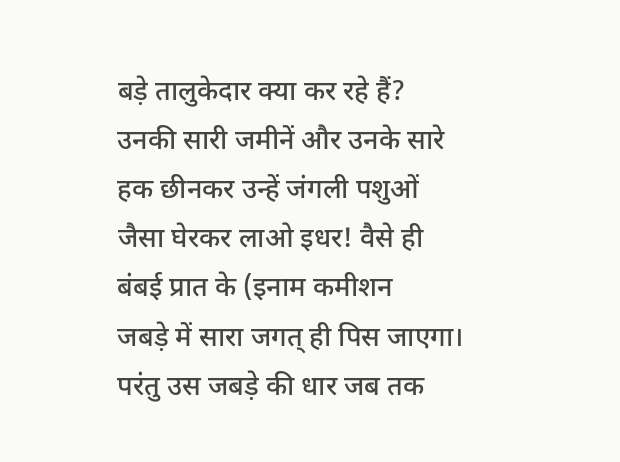बड़े तालुकेदार क्या कर रहे हैं? उनकी सारी जमीनें और उनके सारे हक छीनकर उन्हें जंगली पशुओं जैसा घेरकर लाओ इधर! वैसे ही बंबई प्रात के (इनाम कमीशन
जबड़े में सारा जगत् ही पिस जाएगा। परंतु उस जबड़े की धार जब तक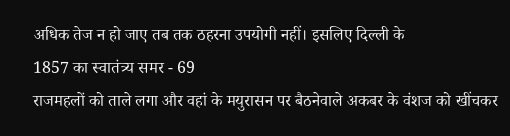अधिक तेज न हो जाए तब तक ठहरना उपयोगी नहीं। इसलिए दिल्ली के
1857 का स्वातंत्र्य समर - 69
राजमहलों को ताले लगा और वहां के मयुरासन पर बैठनेवाले अकबर के वंशज को खींचकर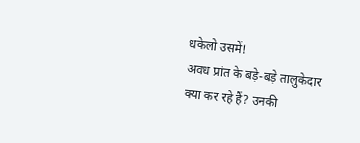धकेलो उसमें!
अवध प्रांत के बड़े-बड़े तालुकेदार क्या कर रहे हैं? उनकी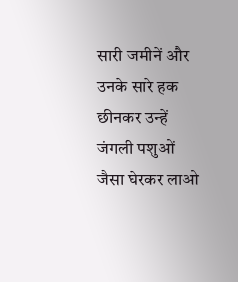सारी जमीनें और उनके सारे हक छीनकर उन्हें जंगली पशुओं जैसा घेरकर लाओ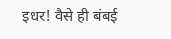इधर! वैसे ही बंबई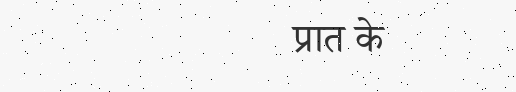प्रात के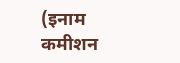(इनाम कमीशन